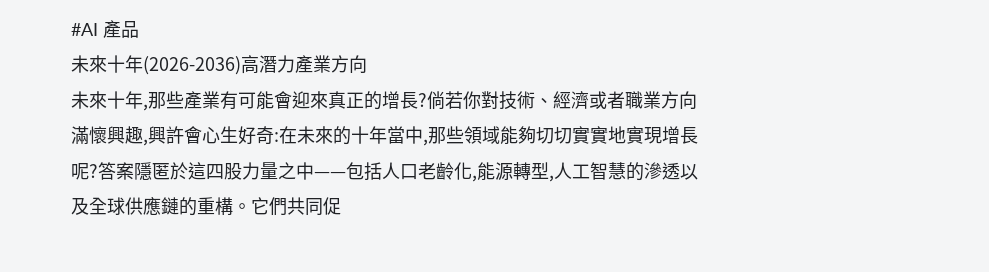#AI 產品
未來十年(2026-2036)高潛力產業方向
未來十年,那些產業有可能會迎來真正的增長?倘若你對技術、經濟或者職業方向滿懷興趣,興許會心生好奇:在未來的十年當中,那些領域能夠切切實實地實現增長呢?答案隱匿於這四股力量之中——包括人口老齡化,能源轉型,人工智慧的滲透以及全球供應鏈的重構。它們共同促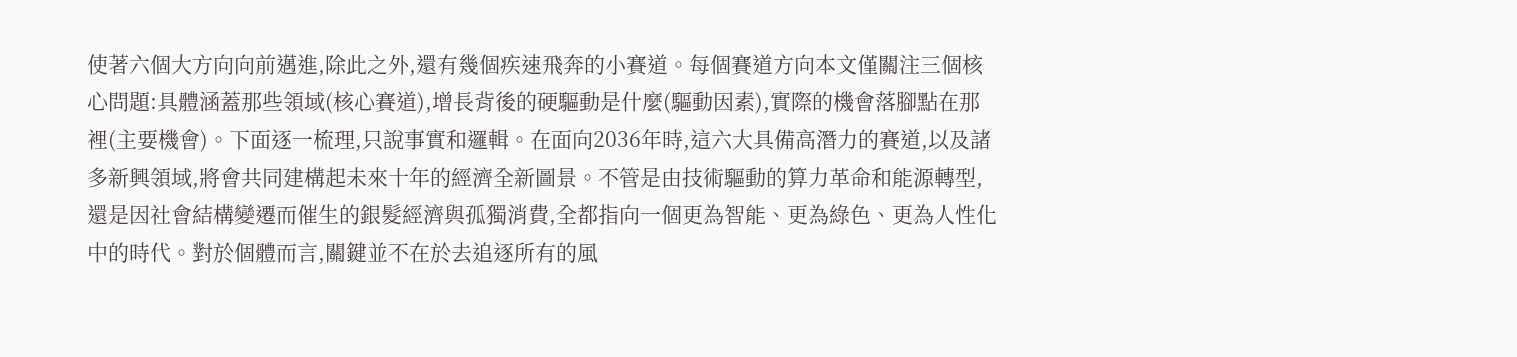使著六個大方向向前邁進,除此之外,還有幾個疾速飛奔的小賽道。每個賽道方向本文僅關注三個核心問題:具體涵蓋那些領域(核心賽道),增長背後的硬驅動是什麼(驅動因素),實際的機會落腳點在那裡(主要機會)。下面逐一梳理,只說事實和邏輯。在面向2036年時,這六大具備高潛力的賽道,以及諸多新興領域,將會共同建構起未來十年的經濟全新圖景。不管是由技術驅動的算力革命和能源轉型,還是因社會結構變遷而催生的銀髮經濟與孤獨消費,全都指向一個更為智能、更為綠色、更為人性化中的時代。對於個體而言,關鍵並不在於去追逐所有的風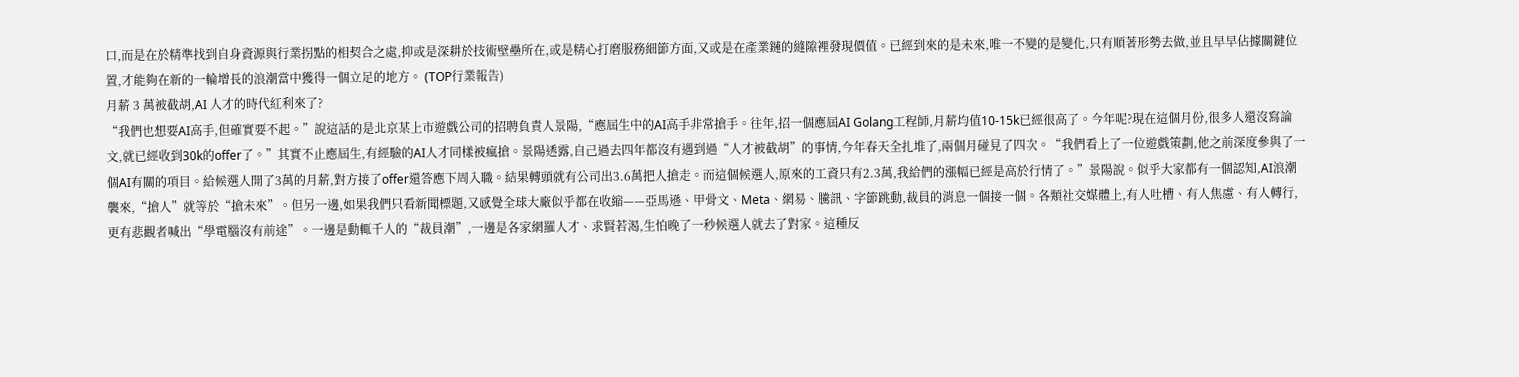口,而是在於精準找到自身資源與行業拐點的相契合之處,抑或是深耕於技術壁壘所在,或是精心打磨服務細節方面,又或是在產業鏈的縫隙裡發現價值。已經到來的是未來,唯一不變的是變化,只有順著形勢去做,並且早早佔據關鍵位置,才能夠在新的一輪增長的浪潮當中獲得一個立足的地方。 (TOP行業報告)
月薪 3 萬被截胡,AI 人才的時代紅利來了?
“我們也想要AI高手,但確實要不起。”說這話的是北京某上市遊戲公司的招聘負責人景陽,“應屆生中的AI高手非常搶手。往年,招一個應屆AI Golang工程師,月薪均值10-15k已經很高了。今年呢?現在這個月份,很多人還沒寫論文,就已經收到30k的offer了。”其實不止應屆生,有經驗的AI人才同樣被瘋搶。景陽透露,自己過去四年都沒有遇到過“人才被截胡”的事情,今年春天全扎堆了,兩個月碰見了四次。“我們看上了一位遊戲策劃,他之前深度參與了一個AI有關的項目。給候選人開了3萬的月薪,對方接了offer還答應下周入職。結果轉頭就有公司出3.6萬把人搶走。而這個候選人,原來的工資只有2.3萬,我給們的漲幅已經是高於行情了。”景陽說。似乎大家都有一個認知,AI浪潮襲來,“搶人”就等於“搶未來”。但另一邊,如果我們只看新聞標題,又感覺全球大廠似乎都在收縮——亞馬遜、甲骨文、Meta、網易、騰訊、字節跳動,裁員的消息一個接一個。各類社交媒體上,有人吐槽、有人焦慮、有人轉行,更有悲觀者喊出“學電腦沒有前途”。一邊是動輒千人的“裁員潮”,一邊是各家網羅人才、求賢若渴,生怕晚了一秒候選人就去了對家。這種反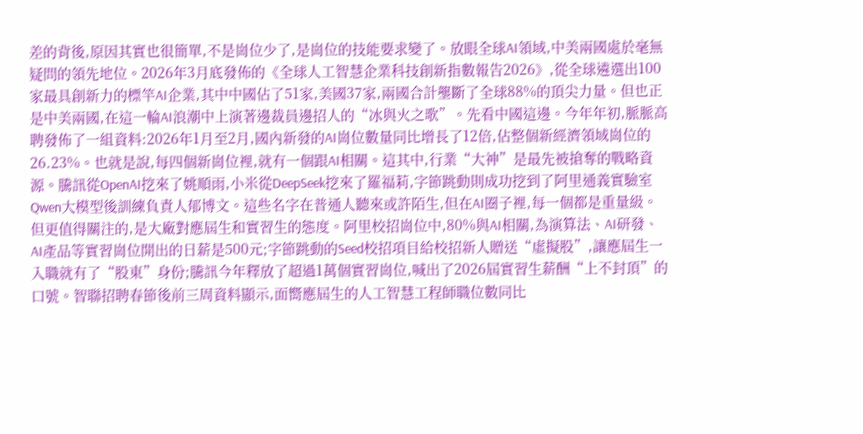差的背後,原因其實也很簡單,不是崗位少了,是崗位的技能要求變了。放眼全球AI領域,中美兩國處於毫無疑問的領先地位。2026年3月底發佈的《全球人工智慧企業科技創新指數報告2026》,從全球遴選出100家最具創新力的標竿AI企業,其中中國佔了51家,美國37家,兩國合計壟斷了全球88%的頂尖力量。但也正是中美兩國,在這一輪AI浪潮中上演著邊裁員邊招人的“冰與火之歌”。先看中國這邊。今年年初,脈脈高聘發佈了一組資料:2026年1月至2月,國內新發的AI崗位數量同比增長了12倍,佔整個新經濟領域崗位的26.23%。也就是說,每四個新崗位裡,就有一個跟AI相關。這其中,行業“大神”是最先被搶奪的戰略資源。騰訊從OpenAI挖來了姚順雨,小米從DeepSeek挖來了羅福莉,字節跳動則成功挖到了阿里通義實驗室Qwen大模型後訓練負責人郁博文。這些名字在普通人聽來或許陌生,但在AI圈子裡,每一個都是重量級。但更值得關注的,是大廠對應屆生和實習生的態度。阿里校招崗位中,80%與AI相關,為演算法、AI研發、AI產品等實習崗位開出的日薪是500元;字節跳動的Seed校招項目給校招新人贈送“虛擬股”,讓應屆生一入職就有了“股東”身份;騰訊今年釋放了超過1萬個實習崗位,喊出了2026屆實習生薪酬“上不封頂”的口號。智聯招聘春節後前三周資料顯示,面嚮應屆生的人工智慧工程師職位數同比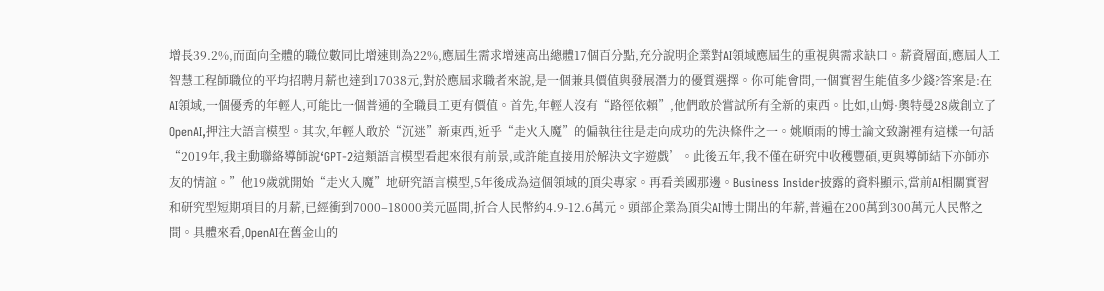增長39.2%,而面向全體的職位數同比增速則為22%,應屆生需求增速高出總體17個百分點,充分說明企業對AI領域應屆生的重視與需求缺口。薪資層面,應屆人工智慧工程師職位的平均招聘月薪也達到17038元,對於應屆求職者來說,是一個兼具價值與發展潛力的優質選擇。你可能會問,一個實習生能值多少錢?答案是:在AI領域,一個優秀的年輕人,可能比一個普通的全職員工更有價值。首先,年輕人沒有“路徑依賴”,他們敢於嘗試所有全新的東西。比如,山姆·奧特曼28歲創立了OpenAI,押注大語言模型。其次,年輕人敢於“沉迷”新東西,近乎“走火入魔”的偏執往往是走向成功的先決條件之一。姚順雨的博士論文致謝裡有這樣一句話“2019年,我主動聯絡導師說‘GPT-2這類語言模型看起來很有前景,或許能直接用於解決文字遊戲’。此後五年,我不僅在研究中收穫豐碩,更與導師結下亦師亦友的情誼。”他19歲就開始“走火入魔”地研究語言模型,5年後成為這個領域的頂尖專家。再看美國那邊。Business Insider披露的資料顯示,當前AI相關實習和研究型短期項目的月薪,已經衝到7000–18000美元區間,折合人民幣約4.9-12.6萬元。頭部企業為頂尖AI博士開出的年薪,普遍在200萬到300萬元人民幣之間。具體來看,OpenAI在舊金山的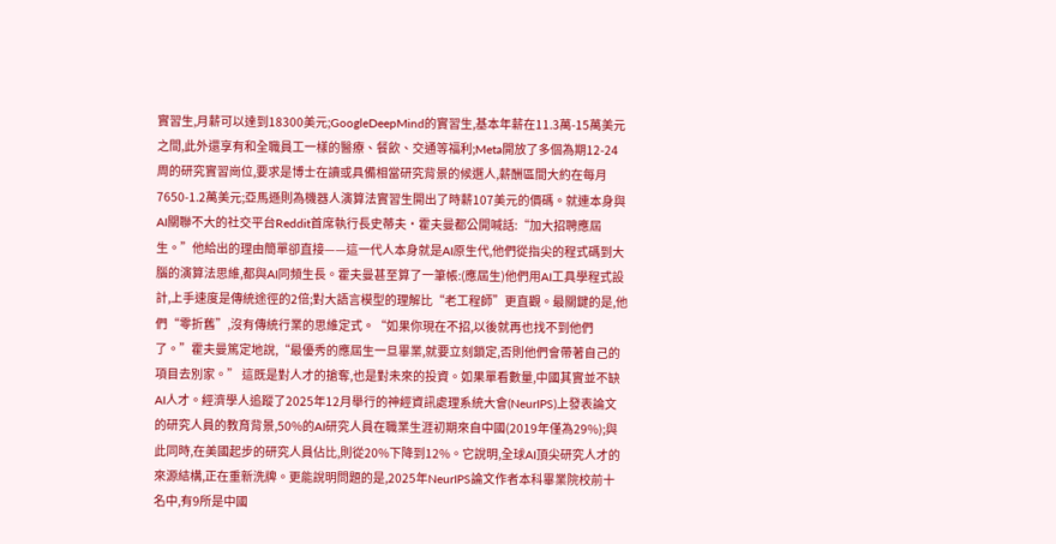實習生,月薪可以達到18300美元;GoogleDeepMind的實習生,基本年薪在11.3萬-15萬美元之間,此外還享有和全職員工一樣的醫療、餐飲、交通等福利;Meta開放了多個為期12-24周的研究實習崗位,要求是博士在讀或具備相當研究背景的候選人,薪酬區間大約在每月7650-1.2萬美元;亞馬遜則為機器人演算法實習生開出了時薪107美元的價碼。就連本身與AI關聯不大的社交平台Reddit首席執行長史蒂夫·霍夫曼都公開喊話:“加大招聘應屆生。”他給出的理由簡單卻直接——這一代人本身就是AI原生代,他們從指尖的程式碼到大腦的演算法思維,都與AI同頻生長。霍夫曼甚至算了一筆帳:(應屆生)他們用AI工具學程式設計,上手速度是傳統途徑的2倍;對大語言模型的理解比“老工程師”更直觀。最關鍵的是,他們“零折舊”,沒有傳統行業的思維定式。“如果你現在不招,以後就再也找不到他們了。”霍夫曼篤定地說,“最優秀的應屆生一旦畢業,就要立刻鎖定,否則他們會帶著自己的項目去別家。” 這既是對人才的搶奪,也是對未來的投資。如果單看數量,中國其實並不缺AI人才。經濟學人追蹤了2025年12月舉行的神經資訊處理系統大會(NeurIPS)上發表論文的研究人員的教育背景,50%的AI研究人員在職業生涯初期來自中國(2019年僅為29%);與此同時,在美國起步的研究人員佔比,則從20%下降到12%。它說明,全球AI頂尖研究人才的來源結構,正在重新洗牌。更能說明問題的是,2025年NeurIPS論文作者本科畢業院校前十名中,有9所是中國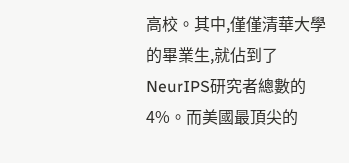高校。其中,僅僅清華大學的畢業生,就佔到了NeurIPS研究者總數的4%。而美國最頂尖的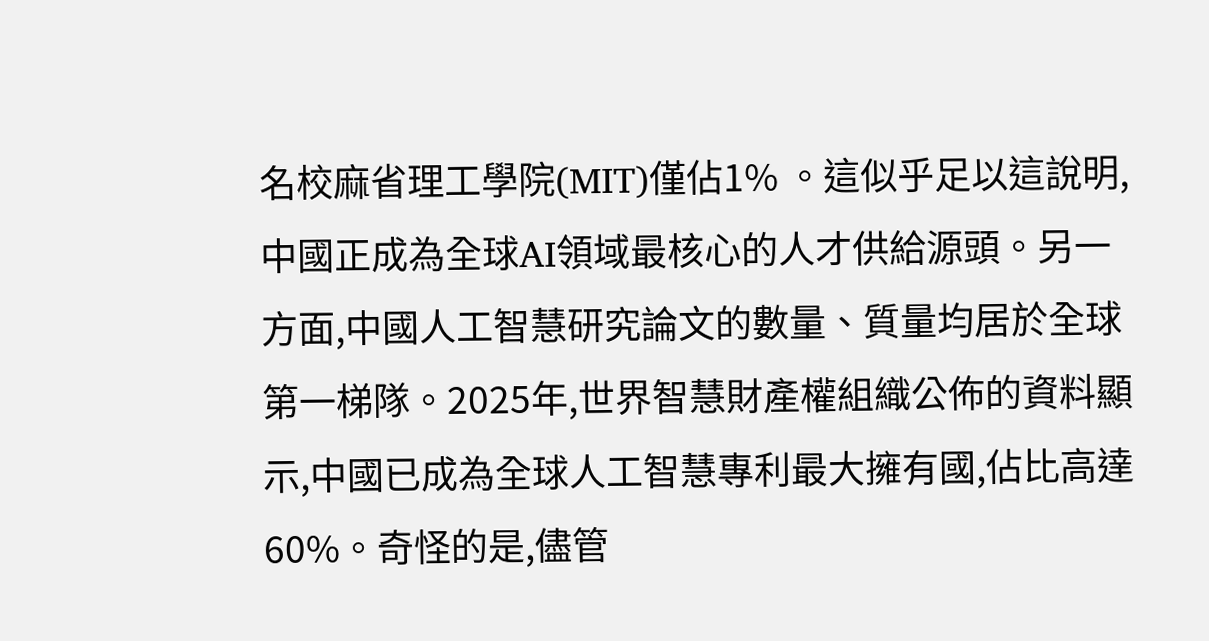名校麻省理工學院(MIT)僅佔1% 。這似乎足以這說明,中國正成為全球AI領域最核心的人才供給源頭。另一方面,中國人工智慧研究論文的數量、質量均居於全球第一梯隊。2025年,世界智慧財產權組織公佈的資料顯示,中國已成為全球人工智慧專利最大擁有國,佔比高達60%。奇怪的是,儘管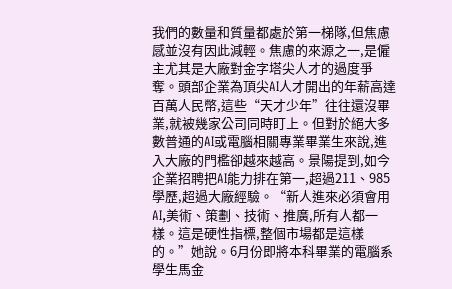我們的數量和質量都處於第一梯隊,但焦慮感並沒有因此減輕。焦慮的來源之一,是僱主尤其是大廠對金字塔尖人才的過度爭奪。頭部企業為頂尖AI人才開出的年薪高達百萬人民幣,這些“天才少年”往往還沒畢業,就被幾家公司同時盯上。但對於絕大多數普通的AI或電腦相關專業畢業生來說,進入大廠的門檻卻越來越高。景陽提到,如今企業招聘把AI能力排在第一,超過211、985學歷,超過大廠經驗。“新人進來必須會用AI,美術、策劃、技術、推廣,所有人都一樣。這是硬性指標,整個市場都是這樣的。”她說。6月份即將本科畢業的電腦系學生馬金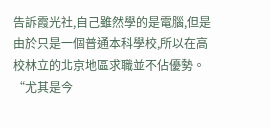告訴霞光社,自己雖然學的是電腦,但是由於只是一個普通本科學校,所以在高校林立的北京地區求職並不佔優勢。“尤其是今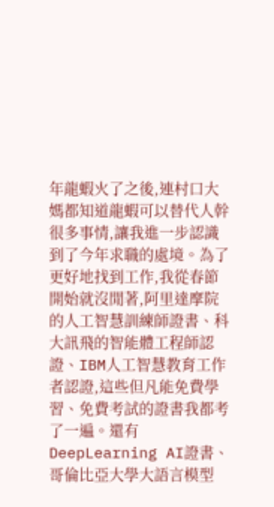年龍蝦火了之後,連村口大媽都知道龍蝦可以替代人幹很多事情,讓我進一步認識到了今年求職的處境。為了更好地找到工作,我從春節開始就沒閒著,阿里達摩院的人工智慧訓練師證書、科大訊飛的智能體工程師認證、IBM人工智慧教育工作者認證,這些但凡能免費學習、免費考試的證書我都考了一遍。還有DeepLearning AI證書、哥倫比亞大學大語言模型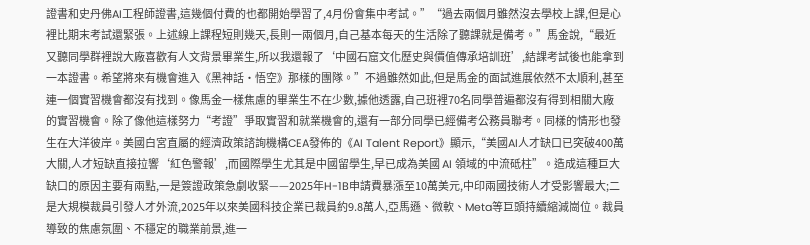證書和史丹佛AI工程師證書,這幾個付費的也都開始學習了,4月份會集中考試。”“過去兩個月雖然沒去學校上課,但是心裡比期末考試還緊張。上述線上課程短則幾天,長則一兩個月,自己基本每天的生活除了聽課就是備考。”馬金說,“最近又聽同學群裡說大廠喜歡有人文背景畢業生,所以我還報了‘中國石窟文化歷史與價值傳承培訓班’,結課考試後也能拿到一本證書。希望將來有機會進入《黑神話·悟空》那樣的團隊。”不過雖然如此,但是馬金的面試進展依然不太順利,甚至連一個實習機會都沒有找到。像馬金一樣焦慮的畢業生不在少數,據他透露,自己班裡70名同學普遍都沒有得到相關大廠的實習機會。除了像他這樣努力“考證”爭取實習和就業機會的,還有一部分同學已經備考公務員聯考。同樣的情形也發生在大洋彼岸。美國白宮直屬的經濟政策諮詢機構CEA發佈的《AI Talent Report》顯示,“美國AI人才缺口已突破400萬大關,人才短缺直接拉響‘紅色警報’,而國際學生尤其是中國留學生,早已成為美國 AI 領域的中流砥柱”。造成這種巨大缺口的原因主要有兩點,一是簽證政策急劇收緊——2025年H-1B申請費暴漲至10萬美元,中印兩國技術人才受影響最大;二是大規模裁員引發人才外流,2025年以來美國科技企業已裁員約9.8萬人,亞馬遜、微軟、Meta等巨頭持續縮減崗位。裁員導致的焦慮氛圍、不穩定的職業前景,進一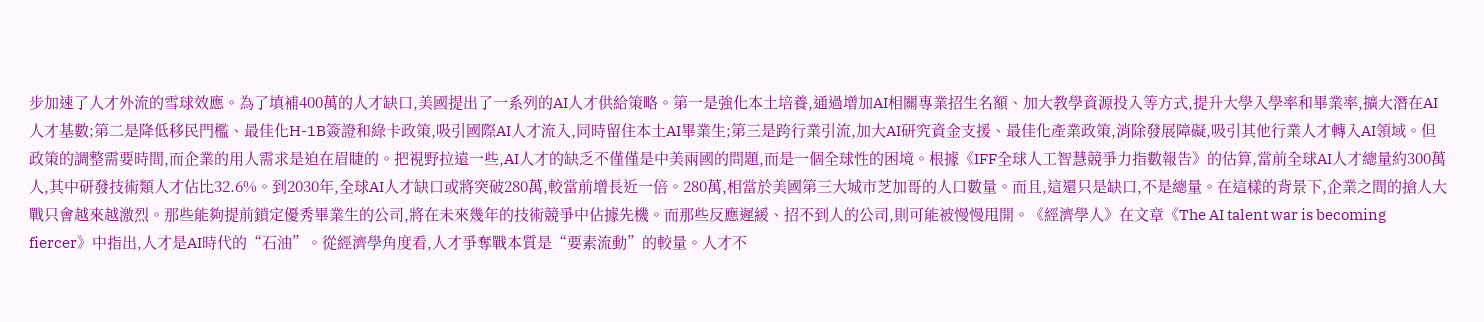步加速了人才外流的雪球效應。為了填補400萬的人才缺口,美國提出了一系列的AI人才供給策略。第一是強化本土培養,通過增加AI相關專業招生名額、加大教學資源投入等方式,提升大學入學率和畢業率,擴大潛在AI人才基數;第二是降低移民門檻、最佳化H-1B簽證和綠卡政策,吸引國際AI人才流入,同時留住本土AI畢業生;第三是跨行業引流,加大AI研究資金支援、最佳化產業政策,消除發展障礙,吸引其他行業人才轉入AI領域。但政策的調整需要時間,而企業的用人需求是迫在眉睫的。把視野拉遠一些,AI人才的缺乏不僅僅是中美兩國的問題,而是一個全球性的困境。根據《IFF全球人工智慧競爭力指數報告》的估算,當前全球AI人才總量約300萬人,其中研發技術類人才佔比32.6%。到2030年,全球AI人才缺口或將突破280萬,較當前增長近一倍。280萬,相當於美國第三大城市芝加哥的人口數量。而且,這還只是缺口,不是總量。在這樣的背景下,企業之間的搶人大戰只會越來越激烈。那些能夠提前鎖定優秀畢業生的公司,將在未來幾年的技術競爭中佔據先機。而那些反應遲緩、招不到人的公司,則可能被慢慢甩開。《經濟學人》在文章《The AI talent war is becoming fiercer》中指出,人才是AI時代的“石油”。從經濟學角度看,人才爭奪戰本質是“要素流動”的較量。人才不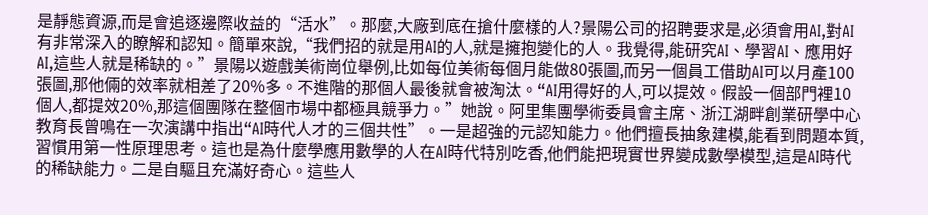是靜態資源,而是會追逐邊際收益的“活水”。那麼,大廠到底在搶什麼樣的人?景陽公司的招聘要求是,必須會用AI,對AI有非常深入的瞭解和認知。簡單來說,“我們招的就是用AI的人,就是擁抱變化的人。我覺得,能研究AI、學習AI、應用好AI,這些人就是稀缺的。”景陽以遊戲美術崗位舉例,比如每位美術每個月能做80張圖,而另一個員工借助AI可以月產100張圖,那他倆的效率就相差了20%多。不進階的那個人最後就會被淘汰。“AI用得好的人,可以提效。假設一個部門裡10個人,都提效20%,那這個團隊在整個市場中都極具競爭力。”她說。阿里集團學術委員會主席、浙江湖畔創業研學中心教育長曾鳴在一次演講中指出“AI時代人才的三個共性”。一是超強的元認知能力。他們擅長抽象建模,能看到問題本質,習慣用第一性原理思考。這也是為什麼學應用數學的人在AI時代特別吃香,他們能把現實世界變成數學模型,這是AI時代的稀缺能力。二是自驅且充滿好奇心。這些人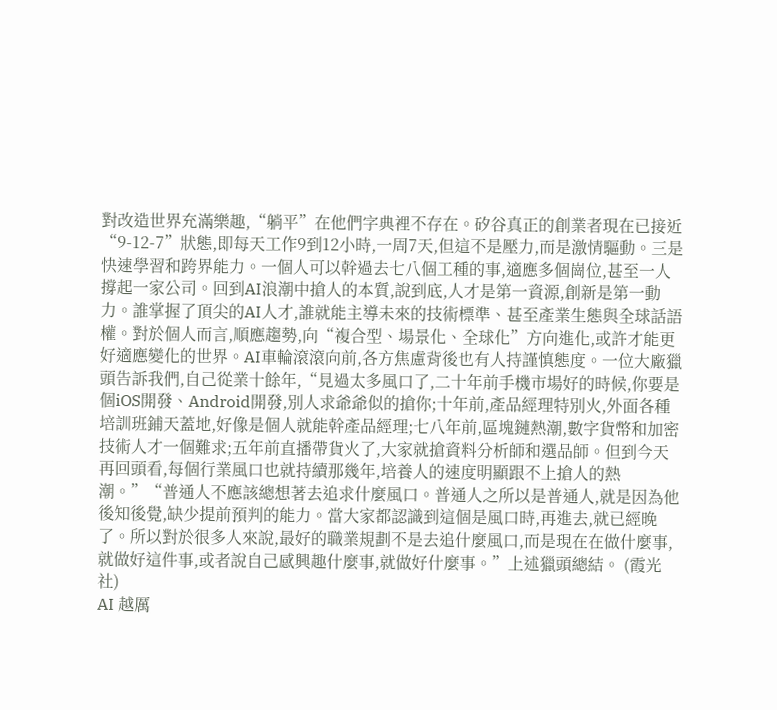對改造世界充滿樂趣,“躺平”在他們字典裡不存在。矽谷真正的創業者現在已接近“9-12-7”狀態,即每天工作9到12小時,一周7天,但這不是壓力,而是激情驅動。三是快速學習和跨界能力。一個人可以幹過去七八個工種的事,適應多個崗位,甚至一人撐起一家公司。回到AI浪潮中搶人的本質,說到底,人才是第一資源,創新是第一動力。誰掌握了頂尖的AI人才,誰就能主導未來的技術標準、甚至產業生態與全球話語權。對於個人而言,順應趨勢,向“複合型、場景化、全球化”方向進化,或許才能更好適應變化的世界。AI車輪滾滾向前,各方焦慮背後也有人持謹慎態度。一位大廠獵頭告訴我們,自己從業十餘年,“見過太多風口了,二十年前手機市場好的時候,你要是個iOS開發、Android開發,別人求爺爺似的搶你;十年前,產品經理特別火,外面各種培訓班鋪天蓋地,好像是個人就能幹產品經理;七八年前,區塊鏈熱潮,數字貨幣和加密技術人才一個難求;五年前直播帶貨火了,大家就搶資料分析師和選品師。但到今天再回頭看,每個行業風口也就持續那幾年,培養人的速度明顯跟不上搶人的熱潮。”“普通人不應該總想著去追求什麼風口。普通人之所以是普通人,就是因為他後知後覺,缺少提前預判的能力。當大家都認識到這個是風口時,再進去,就已經晚了。所以對於很多人來說,最好的職業規劃不是去追什麼風口,而是現在在做什麼事,就做好這件事,或者說自己感興趣什麼事,就做好什麼事。”上述獵頭總結。 (霞光社)
AI 越厲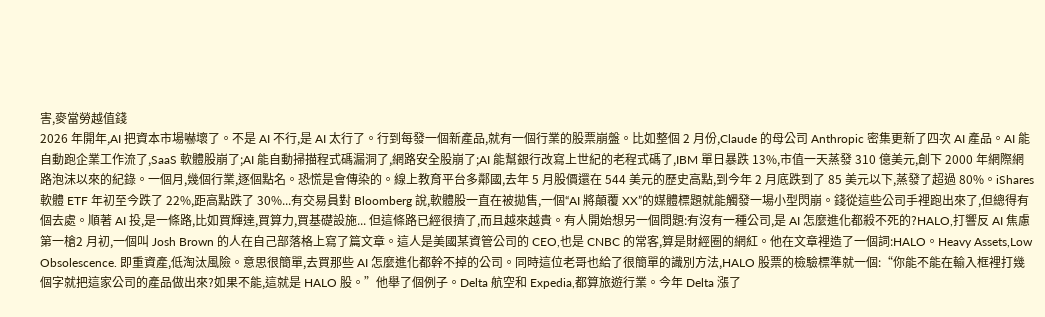害,麥當勞越值錢
2026 年開年,AI 把資本市場嚇壞了。不是 AI 不行,是 AI 太行了。行到每發一個新產品,就有一個行業的股票崩盤。比如整個 2 月份,Claude 的母公司 Anthropic 密集更新了四次 AI 產品。AI 能自動跑企業工作流了,SaaS 軟體股崩了;AI 能自動掃描程式碼漏洞了,網路安全股崩了;AI 能幫銀行改寫上世紀的老程式碼了,IBM 單日暴跌 13%,市值一天蒸發 310 億美元,創下 2000 年網際網路泡沫以來的紀錄。一個月,幾個行業,逐個點名。恐慌是會傳染的。線上教育平台多鄰國,去年 5 月股價還在 544 美元的歷史高點,到今年 2 月底跌到了 85 美元以下,蒸發了超過 80%。iShares 軟體 ETF 年初至今跌了 22%,距高點跌了 30%...有交易員對 Bloomberg 說,軟體股一直在被拋售,一個“AI 將顛覆 XX”的媒體標題就能觸發一場小型閃崩。錢從這些公司手裡跑出來了,但總得有個去處。順著 AI 投,是一條路,比如買輝達,買算力,買基礎設施... 但這條路已經很擠了,而且越來越貴。有人開始想另一個問題:有沒有一種公司,是 AI 怎麼進化都殺不死的?HALO,打響反 AI 焦慮第一槍2 月初,一個叫 Josh Brown 的人在自己部落格上寫了篇文章。這人是美國某資管公司的 CEO,也是 CNBC 的常客,算是財經圈的網紅。他在文章裡造了一個詞:HALO。Heavy Assets,Low Obsolescence. 即重資產,低淘汰風險。意思很簡單,去買那些 AI 怎麼進化都幹不掉的公司。同時這位老哥也給了很簡單的識別方法,HALO 股票的檢驗標準就一個:“你能不能在輸入框裡打幾個字就把這家公司的產品做出來?如果不能,這就是 HALO 股。”他舉了個例子。Delta 航空和 Expedia,都算旅遊行業。今年 Delta 漲了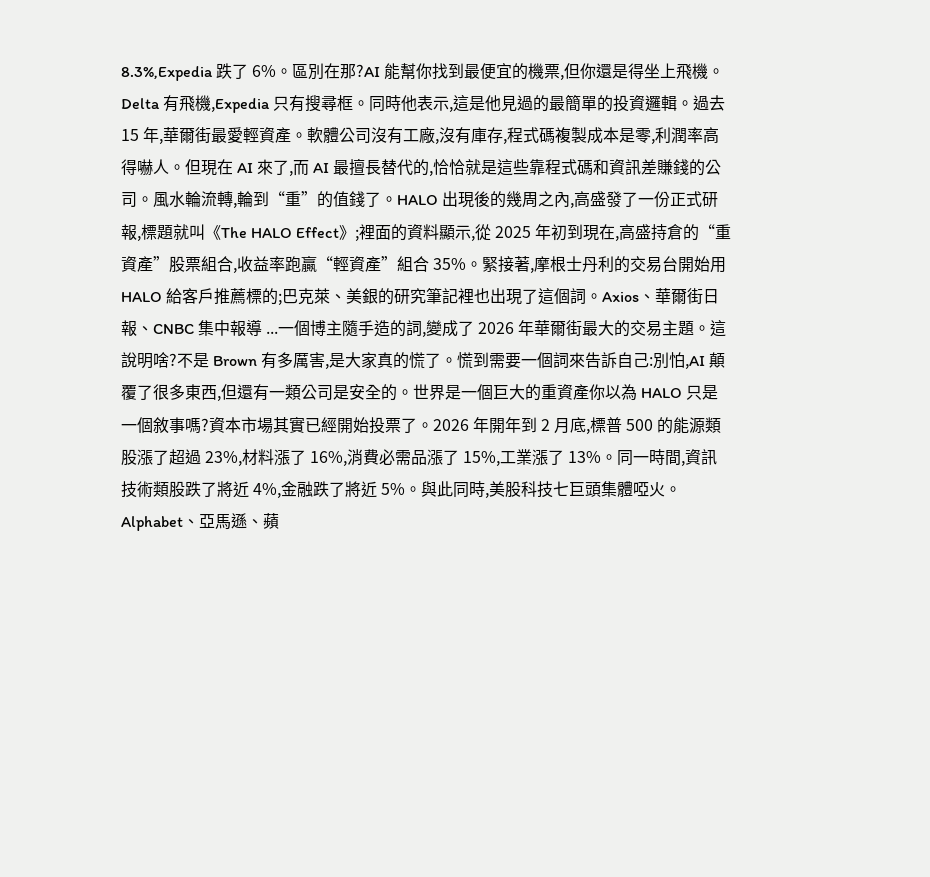8.3%,Expedia 跌了 6%。區別在那?AI 能幫你找到最便宜的機票,但你還是得坐上飛機。Delta 有飛機,Expedia 只有搜尋框。同時他表示,這是他見過的最簡單的投資邏輯。過去 15 年,華爾街最愛輕資產。軟體公司沒有工廠,沒有庫存,程式碼複製成本是零,利潤率高得嚇人。但現在 AI 來了,而 AI 最擅長替代的,恰恰就是這些靠程式碼和資訊差賺錢的公司。風水輪流轉,輪到“重”的值錢了。HALO 出現後的幾周之內,高盛發了一份正式研報,標題就叫《The HALO Effect》;裡面的資料顯示,從 2025 年初到現在,高盛持倉的“重資產”股票組合,收益率跑贏“輕資產”組合 35%。緊接著,摩根士丹利的交易台開始用 HALO 給客戶推薦標的;巴克萊、美銀的研究筆記裡也出現了這個詞。Axios、華爾街日報、CNBC 集中報導 ...一個博主隨手造的詞,變成了 2026 年華爾街最大的交易主題。這說明啥?不是 Brown 有多厲害,是大家真的慌了。慌到需要一個詞來告訴自己:別怕,AI 顛覆了很多東西,但還有一類公司是安全的。世界是一個巨大的重資產你以為 HALO 只是一個敘事嗎?資本市場其實已經開始投票了。2026 年開年到 2 月底,標普 500 的能源類股漲了超過 23%,材料漲了 16%,消費必需品漲了 15%,工業漲了 13%。同一時間,資訊技術類股跌了將近 4%,金融跌了將近 5%。與此同時,美股科技七巨頭集體啞火。Alphabet、亞馬遜、蘋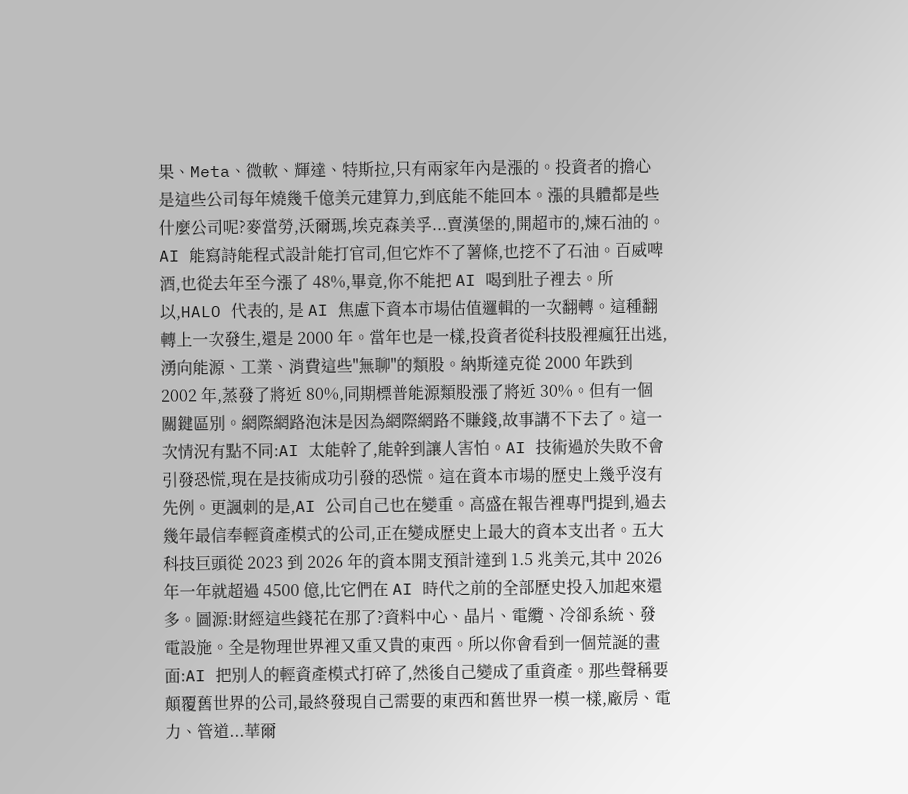果、Meta、微軟、輝達、特斯拉,只有兩家年內是漲的。投資者的擔心是這些公司每年燒幾千億美元建算力,到底能不能回本。漲的具體都是些什麼公司呢?麥當勞,沃爾瑪,埃克森美孚...賣漢堡的,開超市的,煉石油的。AI 能寫詩能程式設計能打官司,但它炸不了薯條,也挖不了石油。百威啤酒,也從去年至今漲了 48%,畢竟,你不能把 AI 喝到肚子裡去。所以,HALO 代表的, 是 AI 焦慮下資本市場估值邏輯的一次翻轉。這種翻轉上一次發生,還是 2000 年。當年也是一樣,投資者從科技股裡瘋狂出逃,湧向能源、工業、消費這些"無聊"的類股。納斯達克從 2000 年跌到 2002 年,蒸發了將近 80%,同期標普能源類股漲了將近 30%。但有一個關鍵區別。網際網路泡沫是因為網際網路不賺錢,故事講不下去了。這一次情況有點不同:AI 太能幹了,能幹到讓人害怕。AI 技術過於失敗不會引發恐慌,現在是技術成功引發的恐慌。這在資本市場的歷史上幾乎沒有先例。更諷刺的是,AI 公司自己也在變重。高盛在報告裡專門提到,過去幾年最信奉輕資產模式的公司,正在變成歷史上最大的資本支出者。五大科技巨頭從 2023 到 2026 年的資本開支預計達到 1.5 兆美元,其中 2026 年一年就超過 4500 億,比它們在 AI 時代之前的全部歷史投入加起來還多。圖源:財經這些錢花在那了?資料中心、晶片、電纜、冷卻系統、發電設施。全是物理世界裡又重又貴的東西。所以你會看到一個荒誕的畫面:AI 把別人的輕資產模式打碎了,然後自己變成了重資產。那些聲稱要顛覆舊世界的公司,最終發現自己需要的東西和舊世界一模一樣,廠房、電力、管道...華爾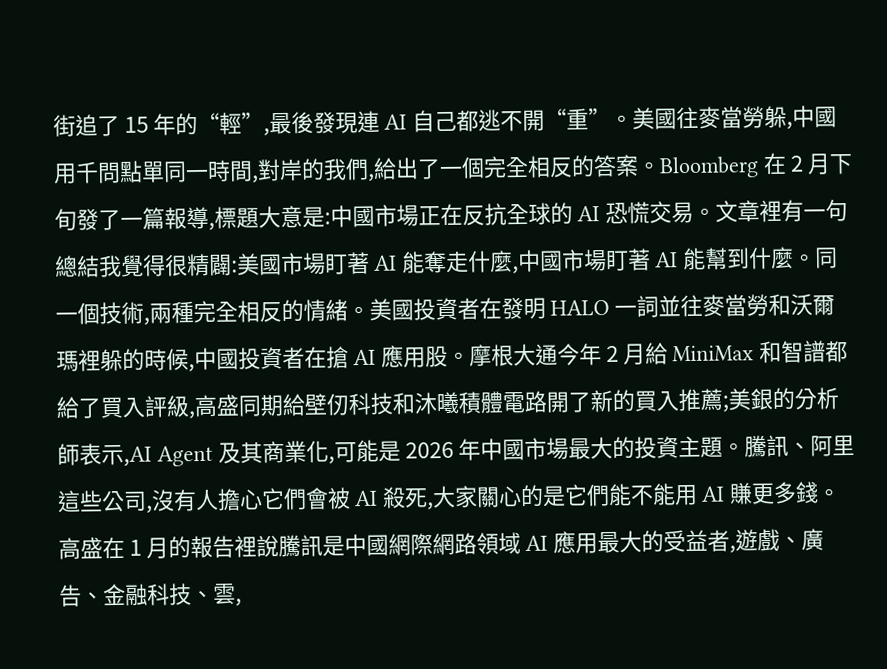街追了 15 年的“輕”,最後發現連 AI 自己都逃不開“重”。美國往麥當勞躲,中國用千問點單同一時間,對岸的我們,給出了一個完全相反的答案。Bloomberg 在 2 月下旬發了一篇報導,標題大意是:中國市場正在反抗全球的 AI 恐慌交易。文章裡有一句總結我覺得很精闢:美國市場盯著 AI 能奪走什麼,中國市場盯著 AI 能幫到什麼。同一個技術,兩種完全相反的情緒。美國投資者在發明 HALO 一詞並往麥當勞和沃爾瑪裡躲的時候,中國投資者在搶 AI 應用股。摩根大通今年 2 月給 MiniMax 和智譜都給了買入評級,高盛同期給壁仞科技和沐曦積體電路開了新的買入推薦;美銀的分析師表示,AI Agent 及其商業化,可能是 2026 年中國市場最大的投資主題。騰訊、阿里這些公司,沒有人擔心它們會被 AI 殺死,大家關心的是它們能不能用 AI 賺更多錢。高盛在 1 月的報告裡說騰訊是中國網際網路領域 AI 應用最大的受益者,遊戲、廣告、金融科技、雲,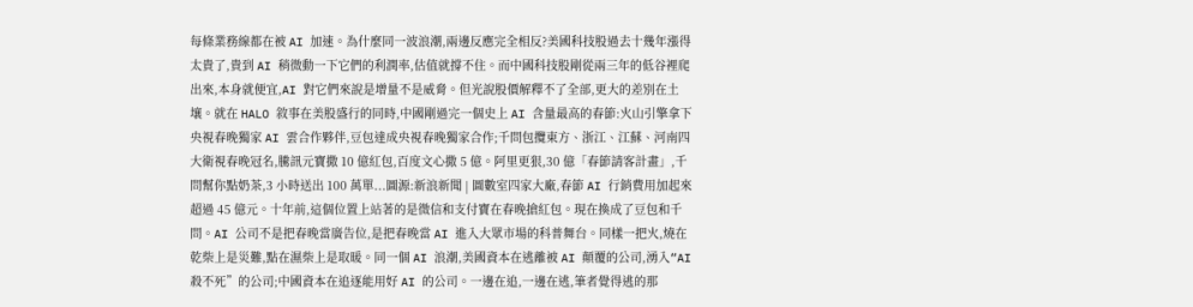每條業務線都在被 AI 加速。為什麼同一波浪潮,兩邊反應完全相反?美國科技股過去十幾年漲得太貴了,貴到 AI 稍微動一下它們的利潤率,估值就撐不住。而中國科技股剛從兩三年的低谷裡爬出來,本身就便宜,AI 對它們來說是增量不是威脅。但光說股價解釋不了全部,更大的差別在土壤。就在 HALO 敘事在美股盛行的同時,中國剛過完一個史上 AI 含量最高的春節:火山引擎拿下央視春晚獨家 AI 雲合作夥伴,豆包達成央視春晚獨家合作;千問包攬東方、浙江、江蘇、河南四大衛視春晚冠名,騰訊元寶撒 10 億紅包,百度文心撒 5 億。阿里更狠,30 億「春節請客計畫」,千問幫你點奶茶,3 小時送出 100 萬單...圖源:新浪新聞 | 圖數室四家大廠,春節 AI 行銷費用加起來超過 45 億元。十年前,這個位置上站著的是微信和支付寶在春晚搶紅包。現在換成了豆包和千問。AI 公司不是把春晚當廣告位,是把春晚當 AI 進入大眾市場的科普舞台。同樣一把火,燒在乾柴上是災難,點在濕柴上是取暖。同一個 AI 浪潮,美國資本在逃離被 AI 顛覆的公司,湧入“AI 殺不死”的公司;中國資本在追逐能用好 AI 的公司。一邊在追,一邊在逃,筆者覺得逃的那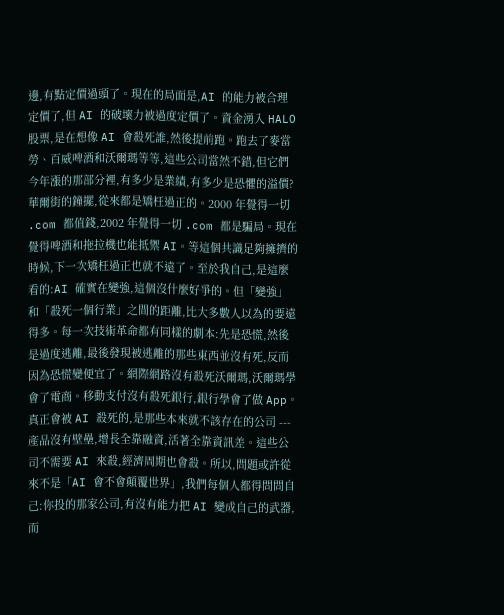邊,有點定價過頭了。現在的局面是,AI 的能力被合理定價了,但 AI 的破壞力被過度定價了。資金湧入 HALO 股票,是在想像 AI 會殺死誰,然後提前跑。跑去了麥當勞、百威啤酒和沃爾瑪等等,這些公司當然不錯,但它們今年漲的那部分裡,有多少是業績,有多少是恐懼的溢價?華爾街的鐘擺,從來都是矯枉過正的。2000 年覺得一切 .com 都值錢,2002 年覺得一切 .com 都是騙局。現在覺得啤酒和拖拉機也能抵禦 AI。等這個共識足夠擁擠的時候,下一次矯枉過正也就不遠了。至於我自己,是這麼看的:AI 確實在變強,這個沒什麼好爭的。但「變強」和「殺死一個行業」之間的距離,比大多數人以為的要遠得多。每一次技術革命都有同樣的劇本:先是恐慌,然後是過度逃離,最後發現被逃離的那些東西並沒有死,反而因為恐慌變便宜了。網際網路沒有殺死沃爾瑪,沃爾瑪學會了電商。移動支付沒有殺死銀行,銀行學會了做 App。真正會被 AI 殺死的,是那些本來就不該存在的公司 --- 產品沒有壁壘,增長全靠融資,活著全靠資訊差。這些公司不需要 AI 來殺,經濟周期也會殺。所以,問題或許從來不是「AI 會不會顛覆世界」,我們每個人都得問問自己:你投的那家公司,有沒有能力把 AI 變成自己的武器,而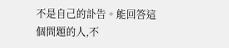不是自己的訃告。能回答這個問題的人,不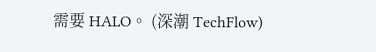需要 HALO。 (深潮 TechFlow)